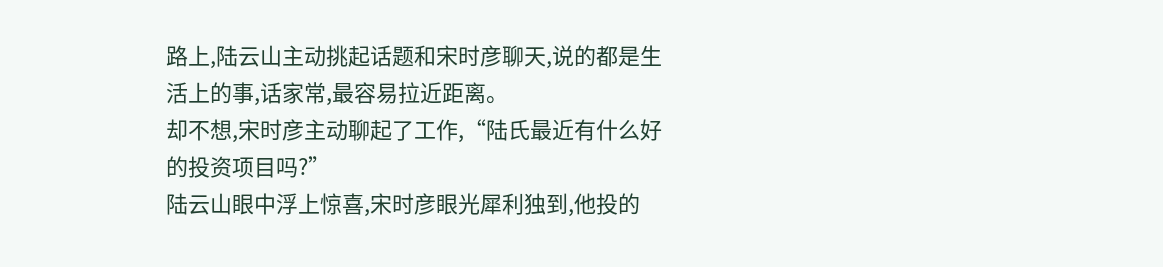路上,陆云山主动挑起话题和宋时彦聊天,说的都是生活上的事,话家常,最容易拉近距离。
却不想,宋时彦主动聊起了工作,“陆氏最近有什么好的投资项目吗?”
陆云山眼中浮上惊喜,宋时彦眼光犀利独到,他投的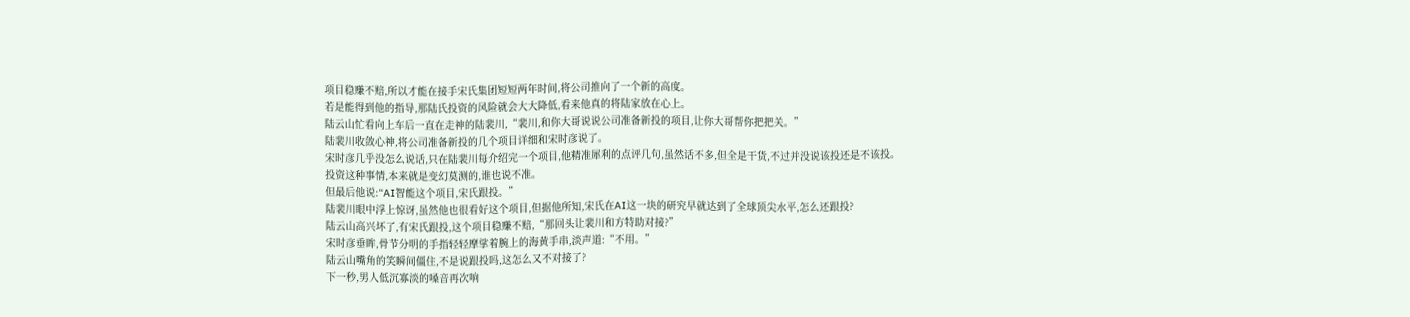项目稳赚不赔,所以才能在接手宋氏集团短短两年时间,将公司推向了一个新的高度。
若是能得到他的指导,那陆氏投资的风险就会大大降低,看来他真的将陆家放在心上。
陆云山忙看向上车后一直在走神的陆裴川,“裴川,和你大哥说说公司准备新投的项目,让你大哥帮你把把关。”
陆裴川收敛心神,将公司准备新投的几个项目详细和宋时彦说了。
宋时彦几乎没怎么说话,只在陆裴川每介绍完一个项目,他精准犀利的点评几句,虽然话不多,但全是干货,不过并没说该投还是不该投。
投资这种事情,本来就是变幻莫测的,谁也说不准。
但最后他说:“AI智能这个项目,宋氏跟投。”
陆裴川眼中浮上惊讶,虽然他也很看好这个项目,但据他所知,宋氏在AI这一块的研究早就达到了全球顶尖水平,怎么还跟投?
陆云山高兴坏了,有宋氏跟投,这个项目稳赚不赔,“那回头让裴川和方特助对接?”
宋时彦垂眸,骨节分明的手指轻轻摩挲着腕上的海黄手串,淡声道:“不用。”
陆云山嘴角的笑瞬间僵住,不是说跟投吗,这怎么又不对接了?
下一秒,男人低沉寡淡的嗓音再次响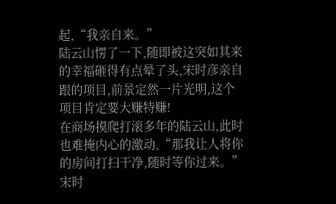起,“我亲自来。”
陆云山愣了一下,随即被这突如其来的幸福砸得有点晕了头,宋时彦亲自跟的项目,前景定然一片光明,这个项目肯定要大赚特赚!
在商场摸爬打滚多年的陆云山,此时也难掩内心的激动,“那我让人将你的房间打扫干净,随时等你过来。”
宋时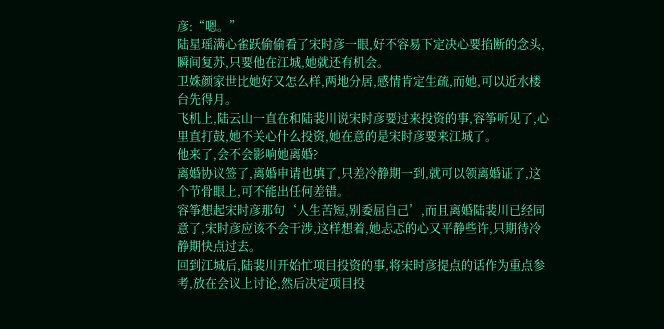彦:“嗯。”
陆星瑶满心雀跃偷偷看了宋时彦一眼,好不容易下定决心要掐断的念头,瞬间复苏,只要他在江城,她就还有机会。
卫姝颜家世比她好又怎么样,两地分居,感情肯定生疏,而她,可以近水楼台先得月。
飞机上,陆云山一直在和陆裴川说宋时彦要过来投资的事,容筝听见了,心里直打鼓,她不关心什么投资,她在意的是宋时彦要来江城了。
他来了,会不会影响她离婚?
离婚协议签了,离婚申请也填了,只差冷静期一到,就可以领离婚证了,这个节骨眼上,可不能出任何差错。
容筝想起宋时彦那句‘人生苦短,别委屈自己’,而且离婚陆裴川已经同意了,宋时彦应该不会干涉,这样想着,她忐忑的心又平静些许,只期待冷静期快点过去。
回到江城后,陆裴川开始忙项目投资的事,将宋时彦提点的话作为重点参考,放在会议上讨论,然后决定项目投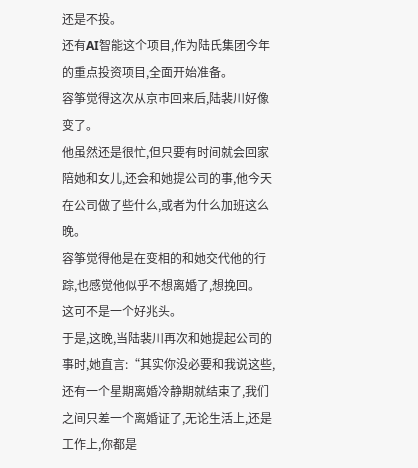还是不投。
还有AI智能这个项目,作为陆氏集团今年的重点投资项目,全面开始准备。
容筝觉得这次从京市回来后,陆裴川好像变了。
他虽然还是很忙,但只要有时间就会回家陪她和女儿,还会和她提公司的事,他今天在公司做了些什么,或者为什么加班这么晚。
容筝觉得他是在变相的和她交代他的行踪,也感觉他似乎不想离婚了,想挽回。
这可不是一个好兆头。
于是,这晚,当陆裴川再次和她提起公司的事时,她直言:“其实你没必要和我说这些,还有一个星期离婚冷静期就结束了,我们之间只差一个离婚证了,无论生活上,还是工作上,你都是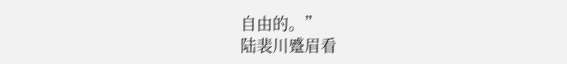自由的。”
陆裴川蹙眉看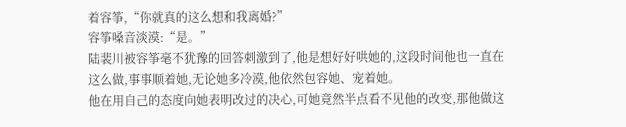着容筝,“你就真的这么想和我离婚?”
容筝嗓音淡漠:“是。”
陆裴川被容筝毫不犹豫的回答刺激到了,他是想好好哄她的,这段时间他也一直在这么做,事事顺着她,无论她多冷漠,他依然包容她、宠着她。
他在用自己的态度向她表明改过的决心,可她竟然半点看不见他的改变,那他做这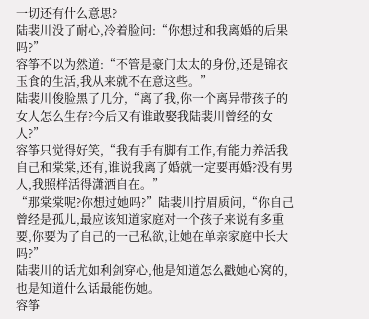一切还有什么意思?
陆裴川没了耐心,冷着脸问:“你想过和我离婚的后果吗?”
容筝不以为然道:“不管是豪门太太的身份,还是锦衣玉食的生活,我从来就不在意这些。”
陆裴川俊脸黑了几分,“离了我,你一个离异带孩子的女人怎么生存?今后又有谁敢娶我陆裴川曾经的女人?”
容筝只觉得好笑,“我有手有脚有工作,有能力养活我自己和棠棠,还有,谁说我离了婚就一定要再婚?没有男人,我照样活得潇洒自在。”
“那棠棠呢?你想过她吗?”陆裴川拧眉质问,“你自己曾经是孤儿,最应该知道家庭对一个孩子来说有多重要,你要为了自己的一己私欲,让她在单亲家庭中长大吗?”
陆裴川的话尤如利剑穿心,他是知道怎么戳她心窝的,也是知道什么话最能伤她。
容筝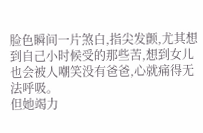脸色瞬间一片煞白,指尖发颤,尤其想到自己小时候受的那些苦,想到女儿也会被人嘲笑没有爸爸,心就痛得无法呼吸。
但她竭力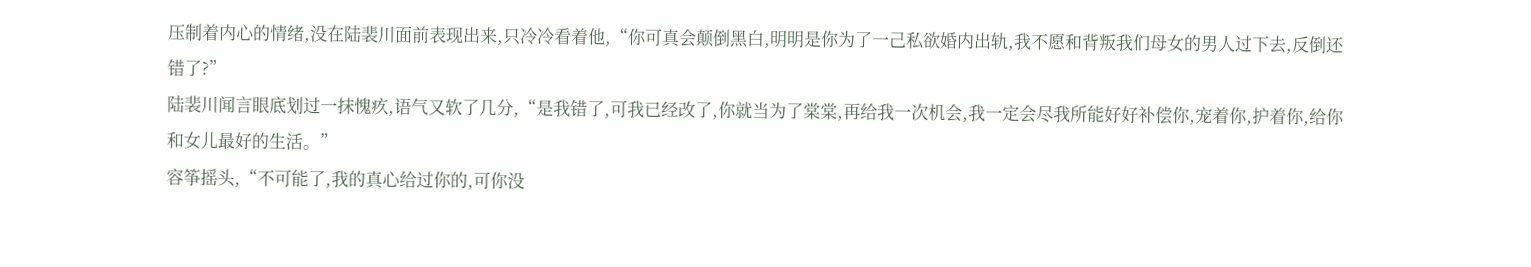压制着内心的情绪,没在陆裴川面前表现出来,只冷冷看着他,“你可真会颠倒黑白,明明是你为了一己私欲婚内出轨,我不愿和背叛我们母女的男人过下去,反倒还错了?”
陆裴川闻言眼底划过一抹愧疚,语气又软了几分,“是我错了,可我已经改了,你就当为了棠棠,再给我一次机会,我一定会尽我所能好好补偿你,宠着你,护着你,给你和女儿最好的生活。”
容筝摇头,“不可能了,我的真心给过你的,可你没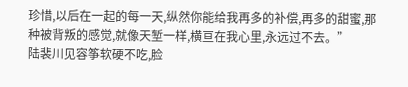珍惜,以后在一起的每一天,纵然你能给我再多的补偿,再多的甜蜜,那种被背叛的感觉,就像天堑一样,横亘在我心里,永远过不去。”
陆裴川见容筝软硬不吃,脸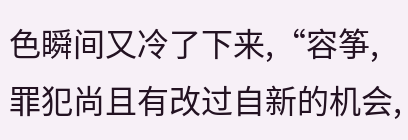色瞬间又冷了下来,“容筝,罪犯尚且有改过自新的机会,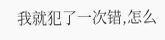我就犯了一次错,怎么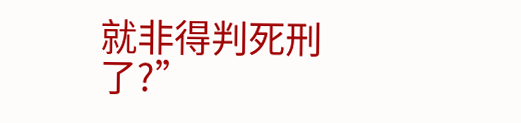就非得判死刑了?”